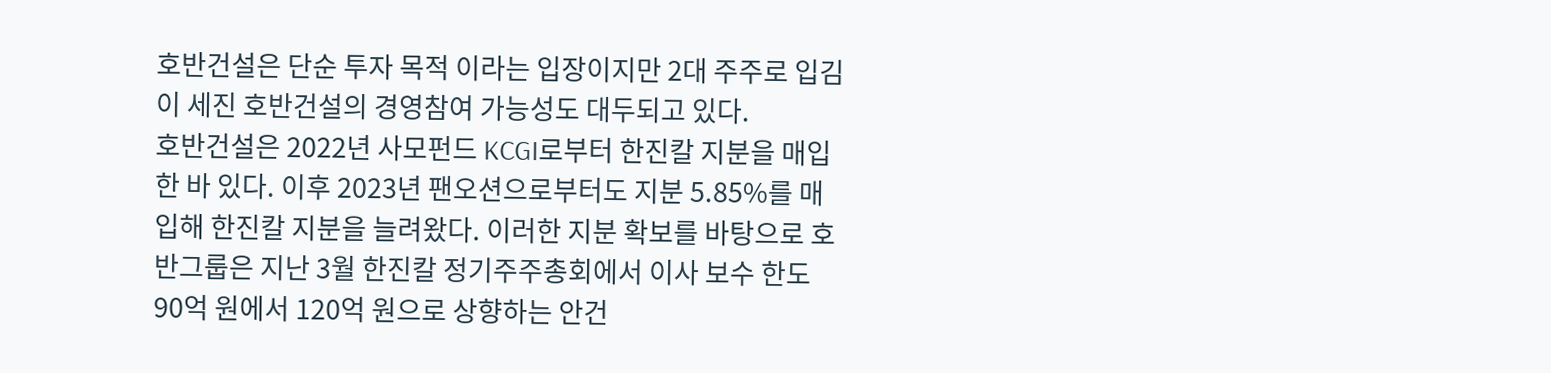호반건설은 단순 투자 목적 이라는 입장이지만 2대 주주로 입김이 세진 호반건설의 경영참여 가능성도 대두되고 있다.
호반건설은 2022년 사모펀드 KCGI로부터 한진칼 지분을 매입한 바 있다. 이후 2023년 팬오션으로부터도 지분 5.85%를 매입해 한진칼 지분을 늘려왔다. 이러한 지분 확보를 바탕으로 호반그룹은 지난 3월 한진칼 정기주주총회에서 이사 보수 한도 90억 원에서 120억 원으로 상향하는 안건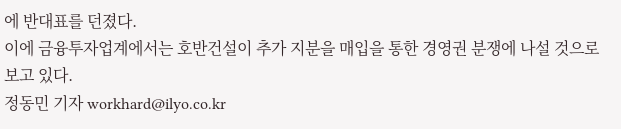에 반대표를 던졌다.
이에 금융투자업계에서는 호반건설이 추가 지분을 매입을 통한 경영권 분쟁에 나설 것으로 보고 있다.
정동민 기자 workhard@ilyo.co.kr